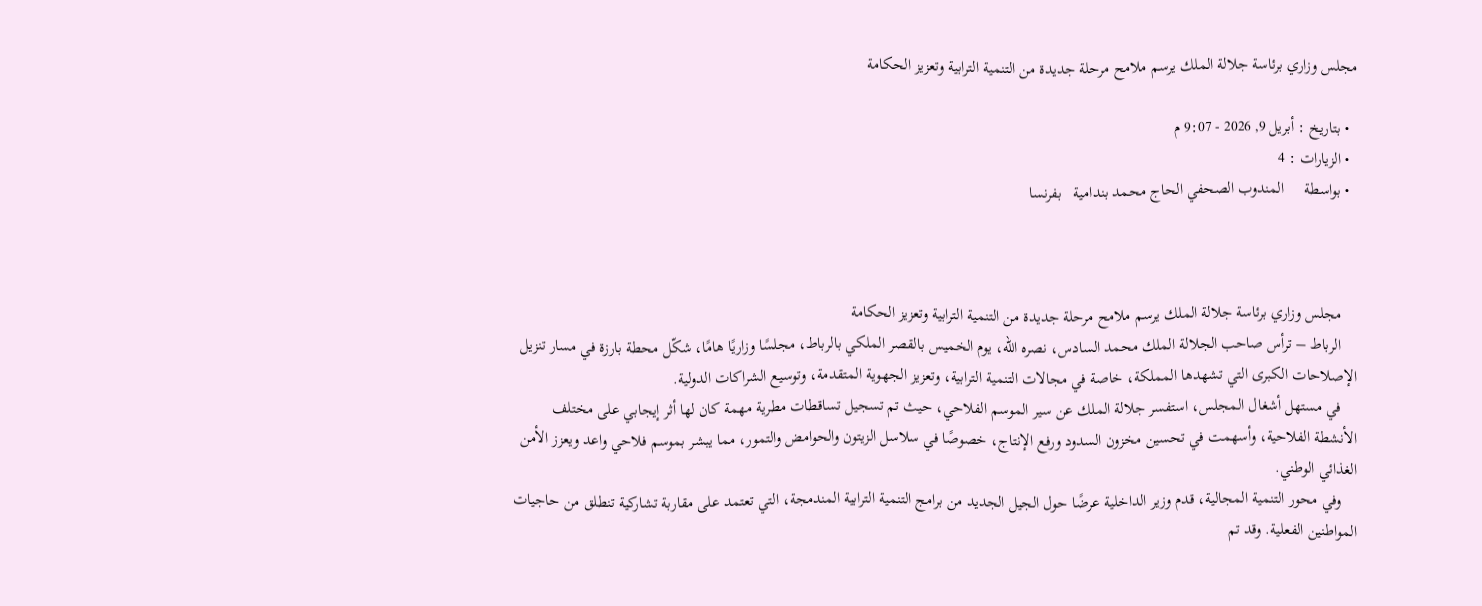مجلس وزاري برئاسة جلالة الملك يرسم ملامح مرحلة جديدة من التنمية الترابية وتعزيز الحكامة

  • بتاريخ : أبريل 9, 2026 - 9:07 م
  • الزيارات : 4
  • بواسطة     المندوب الصحفي الحاج محمد بندامية   بفرنسا



    مجلس وزاري برئاسة جلالة الملك يرسم ملامح مرحلة جديدة من التنمية الترابية وتعزيز الحكامة
    الرباط – ترأس صاحب الجلالة الملك محمد السادس، نصره الله، يوم الخميس بالقصر الملكي بالرباط، مجلسًا وزاريًا هامًا، شكّل محطة بارزة في مسار تنزيل الإصلاحات الكبرى التي تشهدها المملكة، خاصة في مجالات التنمية الترابية، وتعزيز الجهوية المتقدمة، وتوسيع الشراكات الدولية.
    في مستهل أشغال المجلس، استفسر جلالة الملك عن سير الموسم الفلاحي، حيث تم تسجيل تساقطات مطرية مهمة كان لها أثر إيجابي على مختلف الأنشطة الفلاحية، وأسهمت في تحسين مخزون السدود ورفع الإنتاج، خصوصًا في سلاسل الزيتون والحوامض والتمور، مما يبشر بموسم فلاحي واعد ويعزز الأمن الغذائي الوطني.
    وفي محور التنمية المجالية، قدم وزير الداخلية عرضًا حول الجيل الجديد من برامج التنمية الترابية المندمجة، التي تعتمد على مقاربة تشاركية تنطلق من حاجيات المواطنين الفعلية. وقد تم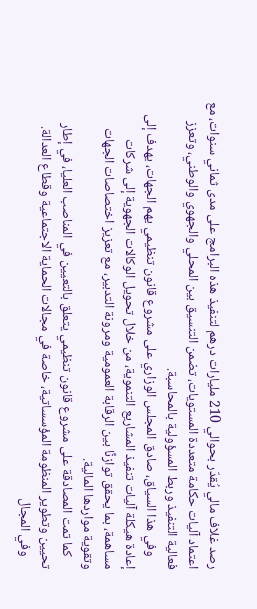رصد غلاف مالي يُقدّر بحوالي 210 مليارات درهم لتنفيذ هذه البرامج على مدى ثماني سنوات، مع اعتماد آليات حكامة متعددة المستويات، تضمن التنسيق بين المحلي والجهوي والوطني، وتعزز فعالية التنفيذ وربط المسؤولية بالمحاسبة.
    وفي هذا السياق، صادق المجلس الوزاري على مشروع قانون تنظيمي يهم الجهات، يهدف إلى إعادة هيكلة آليات تنفيذ المشاريع التنموية، من خلال تحويل الوكالات الجهوية إلى شركات مساهمة، بما يحقق توازنًا بين الرقابة العمومية ومرونة التدبير، مع تعزيز اختصاصات الجهات وتقوية مواردها المالية.
    كما تمت المصادقة على مشروع قانون تنظيمي يتعلق بالتعيين في المناصب العليا، في إطار تحيين وتطوير المنظومة المؤسساتية، خاصة في مجالات الحماية الاجتماعية وقطاع العدالة.
    وفي المجال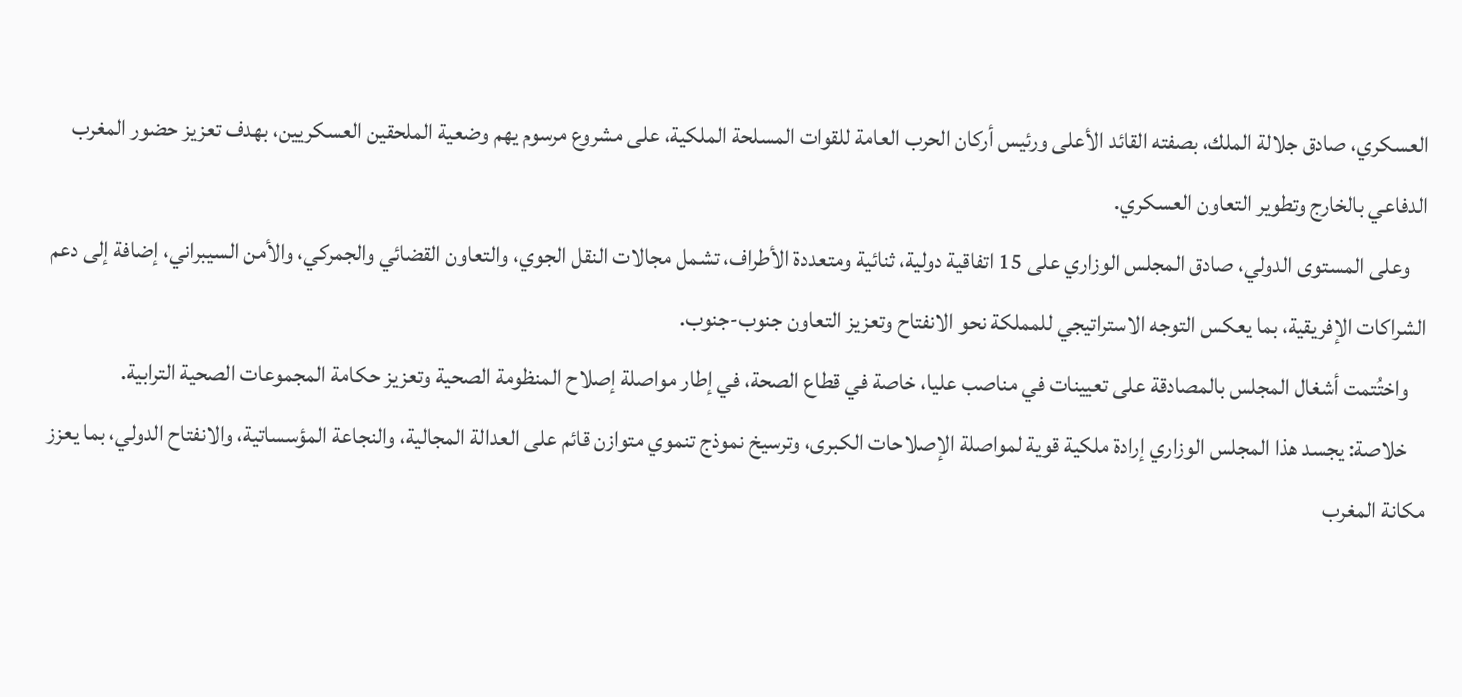العسكري، صادق جلالة الملك، بصفته القائد الأعلى ورئيس أركان الحرب العامة للقوات المسلحة الملكية، على مشروع مرسوم يهم وضعية الملحقين العسكريين، بهدف تعزيز حضور المغرب الدفاعي بالخارج وتطوير التعاون العسكري.
    وعلى المستوى الدولي، صادق المجلس الوزاري على 15 اتفاقية دولية، ثنائية ومتعددة الأطراف، تشمل مجالات النقل الجوي، والتعاون القضائي والجمركي، والأمن السيبراني، إضافة إلى دعم الشراكات الإفريقية، بما يعكس التوجه الاستراتيجي للمملكة نحو الانفتاح وتعزيز التعاون جنوب-جنوب.
    واختُتمت أشغال المجلس بالمصادقة على تعيينات في مناصب عليا، خاصة في قطاع الصحة، في إطار مواصلة إصلاح المنظومة الصحية وتعزيز حكامة المجموعات الصحية الترابية.
    خلاصة: يجسد هذا المجلس الوزاري إرادة ملكية قوية لمواصلة الإصلاحات الكبرى، وترسيخ نموذج تنموي متوازن قائم على العدالة المجالية، والنجاعة المؤسساتية، والانفتاح الدولي، بما يعزز مكانة المغرب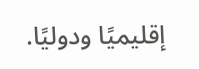إقليميًا ودوليًا.